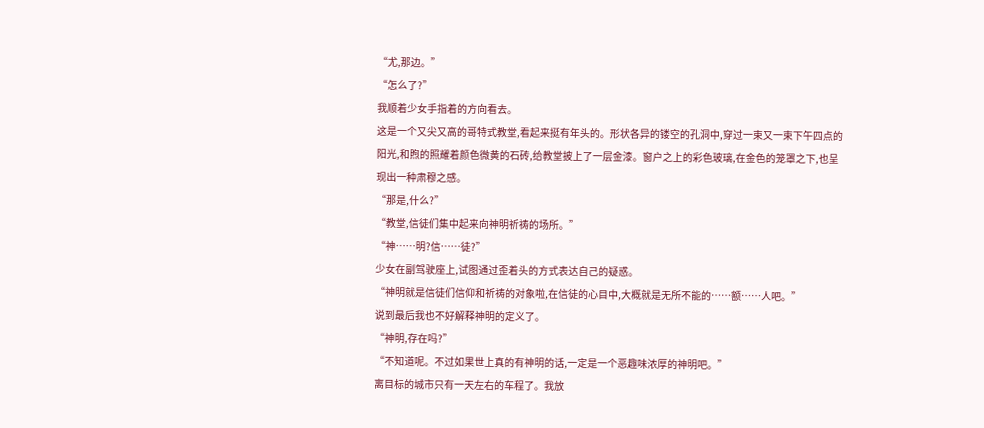“尤,那边。”
“怎么了?”
我顺着少女手指着的方向看去。
这是一个又尖又高的哥特式教堂,看起来挺有年头的。形状各异的镂空的孔洞中,穿过一束又一束下午四点的阳光,和煦的照耀着颜色微黄的石砖,给教堂披上了一层金漆。窗户之上的彩色玻璃,在金色的笼罩之下,也呈现出一种肃穆之感。
“那是,什么?”
“教堂,信徒们集中起来向神明祈祷的场所。”
“神……明?信……徒?”
少女在副驾驶座上,试图通过歪着头的方式表达自己的疑惑。
“神明就是信徒们信仰和祈祷的对象啦,在信徒的心目中,大概就是无所不能的……额……人吧。”
说到最后我也不好解释神明的定义了。
“神明,存在吗?”
“不知道呢。不过如果世上真的有神明的话,一定是一个恶趣味浓厚的神明吧。”
离目标的城市只有一天左右的车程了。我放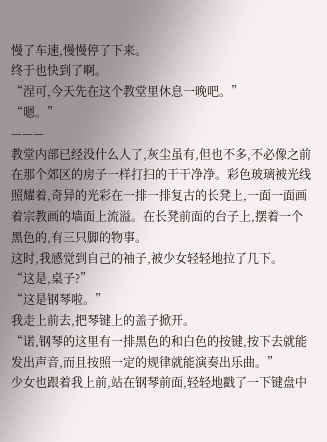慢了车速,慢慢停了下来。
终于也快到了啊。
“涅可,今天先在这个教堂里休息一晚吧。”
“嗯。”
———
教堂内部已经没什么人了,灰尘虽有,但也不多,不必像之前在那个郊区的房子一样打扫的干干净净。彩色玻璃被光线照耀着,奇异的光彩在一排一排复古的长凳上,一面一面画着宗教画的墙面上流溢。在长凳前面的台子上,摆着一个黑色的,有三只脚的物事。
这时,我感觉到自己的袖子,被少女轻轻地拉了几下。
“这是,桌子?”
“这是钢琴啦。”
我走上前去,把琴键上的盖子掀开。
“诺,钢琴的这里有一排黑色的和白色的按键,按下去就能发出声音,而且按照一定的规律就能演奏出乐曲。”
少女也跟着我上前,站在钢琴前面,轻轻地戳了一下键盘中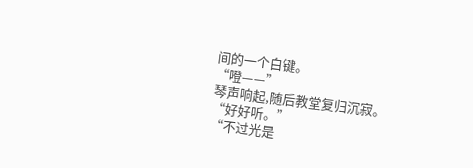间的一个白键。
“噔——”
琴声响起,随后教堂复归沉寂。
“好好听。”
“不过光是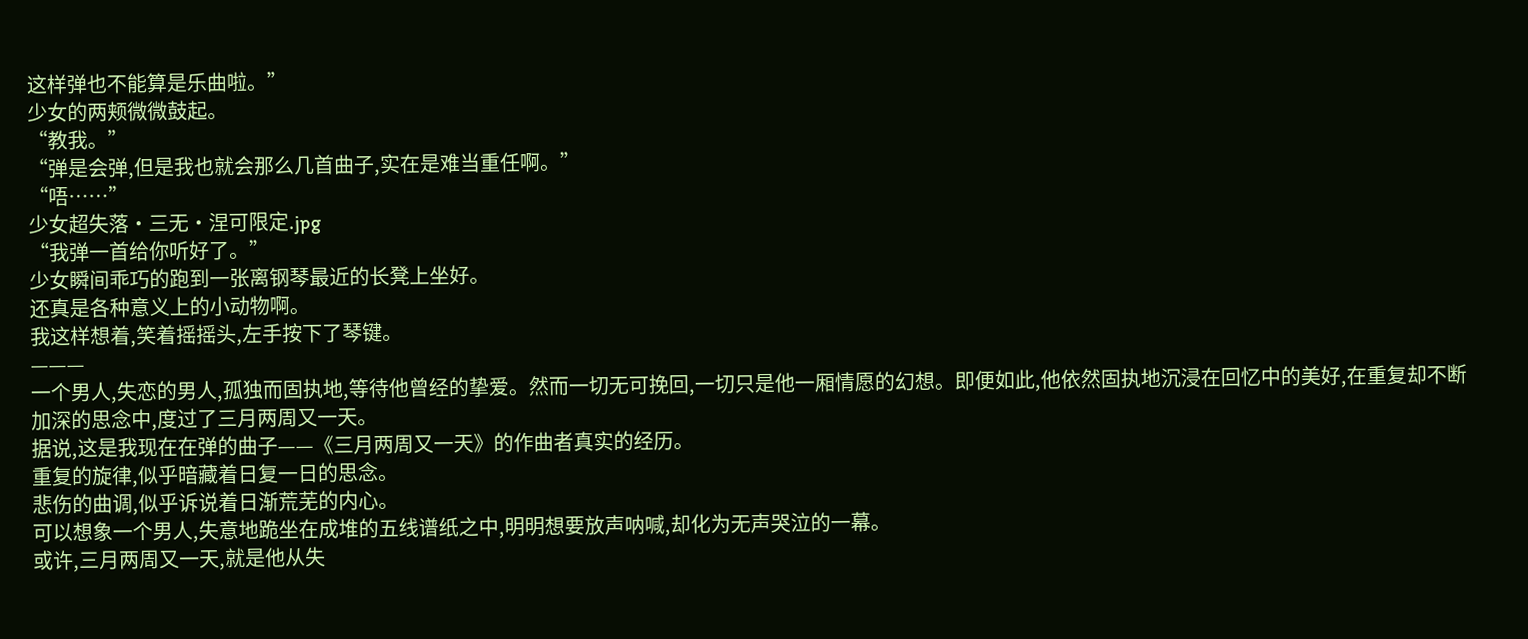这样弹也不能算是乐曲啦。”
少女的两颊微微鼓起。
“教我。”
“弹是会弹,但是我也就会那么几首曲子,实在是难当重任啊。”
“唔……”
少女超失落·三无·涅可限定.jpg
“我弹一首给你听好了。”
少女瞬间乖巧的跑到一张离钢琴最近的长凳上坐好。
还真是各种意义上的小动物啊。
我这样想着,笑着摇摇头,左手按下了琴键。
———
一个男人,失恋的男人,孤独而固执地,等待他曾经的挚爱。然而一切无可挽回,一切只是他一厢情愿的幻想。即便如此,他依然固执地沉浸在回忆中的美好,在重复却不断加深的思念中,度过了三月两周又一天。
据说,这是我现在在弹的曲子——《三月两周又一天》的作曲者真实的经历。
重复的旋律,似乎暗藏着日复一日的思念。
悲伤的曲调,似乎诉说着日渐荒芜的内心。
可以想象一个男人,失意地跪坐在成堆的五线谱纸之中,明明想要放声呐喊,却化为无声哭泣的一幕。
或许,三月两周又一天,就是他从失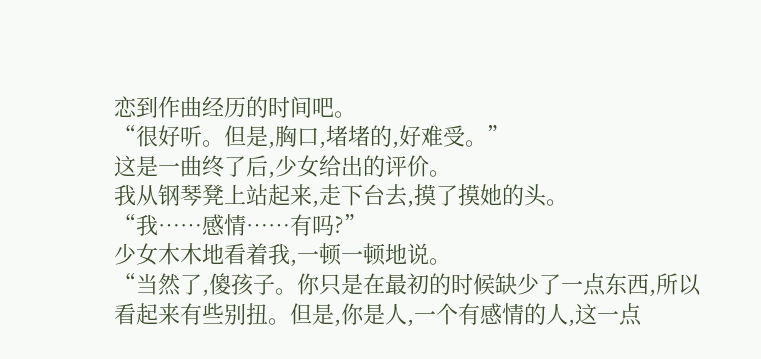恋到作曲经历的时间吧。
“很好听。但是,胸口,堵堵的,好难受。”
这是一曲终了后,少女给出的评价。
我从钢琴凳上站起来,走下台去,摸了摸她的头。
“我……感情……有吗?”
少女木木地看着我,一顿一顿地说。
“当然了,傻孩子。你只是在最初的时候缺少了一点东西,所以看起来有些别扭。但是,你是人,一个有感情的人,这一点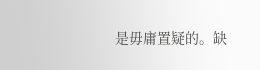是毋庸置疑的。缺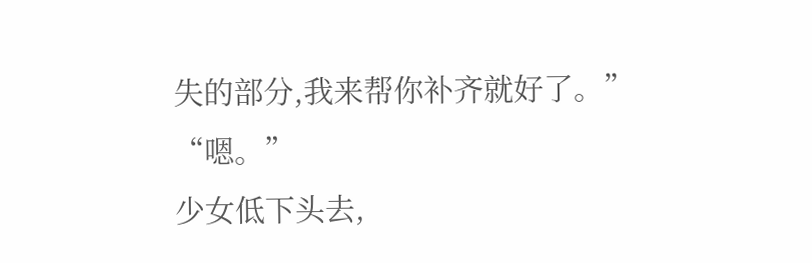失的部分,我来帮你补齐就好了。”
“嗯。”
少女低下头去,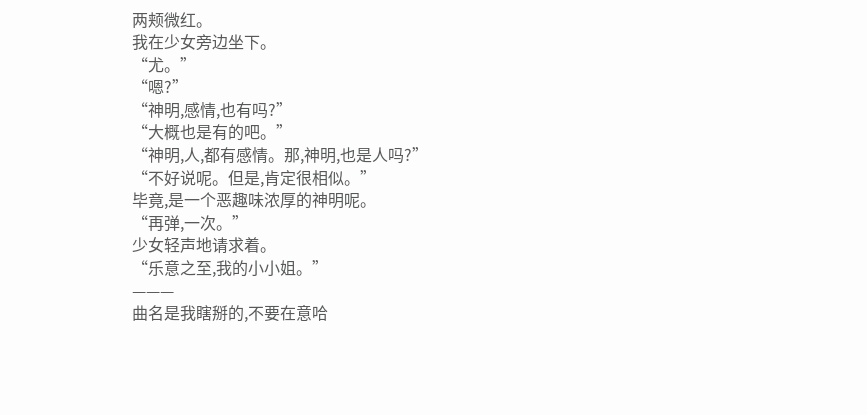两颊微红。
我在少女旁边坐下。
“尤。”
“嗯?”
“神明,感情,也有吗?”
“大概也是有的吧。”
“神明,人,都有感情。那,神明,也是人吗?”
“不好说呢。但是,肯定很相似。”
毕竟,是一个恶趣味浓厚的神明呢。
“再弹,一次。”
少女轻声地请求着。
“乐意之至,我的小小姐。”
———
曲名是我瞎掰的,不要在意哈